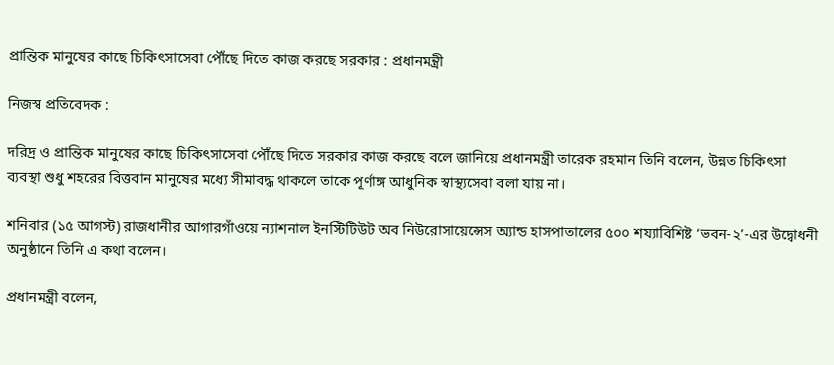প্রান্তিক মানুষের কাছে চিকিৎসাসেবা পৌঁছে দিতে কাজ করছে সরকার : প্রধানমন্ত্রী

নিজস্ব প্রতিবেদক :

দরিদ্র ও প্রান্তিক মানুষের কাছে চিকিৎসাসেবা পৌঁছে দিতে সরকার কাজ করছে বলে জানিয়ে প্রধানমন্ত্রী তারেক রহমান তিনি বলেন, উন্নত চিকিৎসা ব্যবস্থা শুধু শহরের বিত্তবান মানুষের মধ্যে সীমাবদ্ধ থাকলে তাকে পূর্ণাঙ্গ আধুনিক স্বাস্থ্যসেবা বলা যায় না।

শনিবার (১৫ আগস্ট) রাজধানীর আগারগাঁওয়ে ন্যাশনাল ইনস্টিটিউট অব নিউরোসায়েন্সেস অ্যান্ড হাসপাতালের ৫০০ শয্যাবিশিষ্ট ‘ভবন-২’-এর উদ্বোধনী অনুষ্ঠানে তিনি এ কথা বলেন।

প্রধানমন্ত্রী বলেন,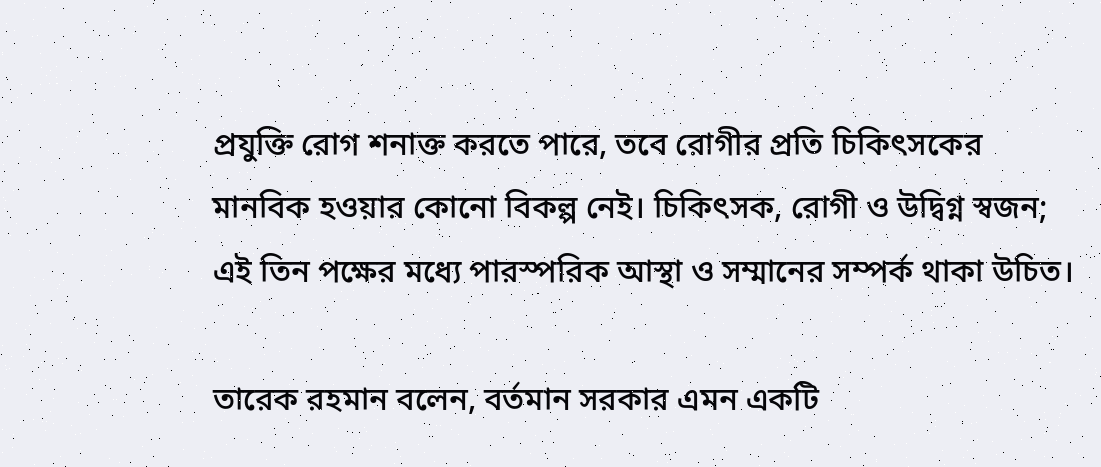প্রযুক্তি রোগ শনাক্ত করতে পারে, তবে রোগীর প্রতি চিকিৎসকের মানবিক হওয়ার কোনো বিকল্প নেই। চিকিৎসক, রোগী ও উদ্বিগ্ন স্বজন; এই তিন পক্ষের মধ্যে পারস্পরিক আস্থা ও সম্মানের সম্পর্ক থাকা উচিত।

তারেক রহমান বলেন, বর্তমান সরকার এমন একটি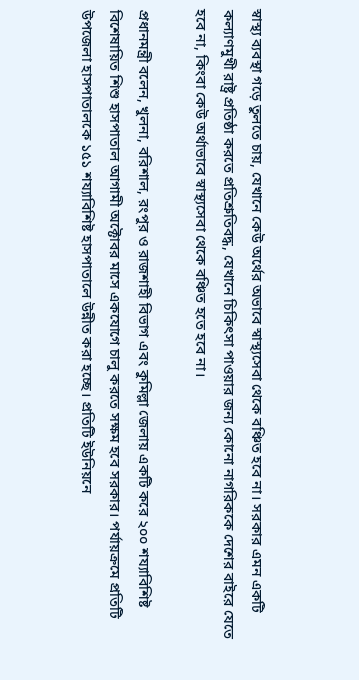স্বাস্থ্য ব্যবস্থা গড়ে তুলতে চায়, যেখানে কেউ অর্থের অভাবে স্বাস্থ্যসেবা থেকে বঞ্চিত হবে না। সরকার এমন একটি কল্যাণমুখী রাষ্ট্র প্রতিষ্ঠা করতে প্রতিশ্রুতিবদ্ধ, যেখানে চিকিৎসা পাওয়ার জন্য কোনো নাগরিককে দেশের বাইরে যেতে হবে না, কিংবা কেউ অর্থাভাবে স্বাস্থ্যসেবা থেকে বঞ্চিত হতে হবে না।

প্রধানমন্ত্রী বলেন, খুলনা, বরিশাল, রংপুর ও রাজশাহী বিভাগ এবং কুমিল্লা জেলায় একটি করে ২০০ শয্যাবিশিষ্ট বিশেষায়িত শিশু হাসপাতাল আগামী অক্টোবর মাসে একযোগে চালু করতে সক্ষম হবে সরকার। পর্যায়ক্রমে প্রতিটি উপজেলা হাসপাতালকে ১৫১ শয্যাবিশিষ্ট হাসপাতালে উন্নীত করা হচ্ছে। প্রতিটি ইউনিয়নে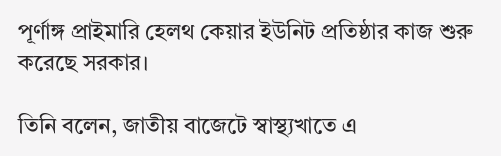পূর্ণাঙ্গ প্রাইমারি হেলথ কেয়ার ইউনিট প্রতিষ্ঠার কাজ শুরু করেছে সরকার।

তিনি বলেন, জাতীয় বাজেটে স্বাস্থ্যখাতে এ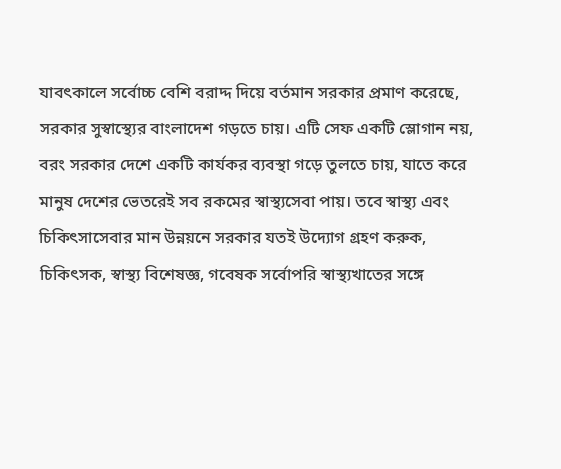যাবৎকালে সর্বোচ্চ বেশি বরাদ্দ দিয়ে বর্তমান সরকার প্রমাণ করেছে, সরকার সুস্বাস্থ্যের বাংলাদেশ গড়তে চায়। এটি সেফ একটি স্লোগান নয়, বরং সরকার দেশে একটি কার্যকর ব্যবস্থা গড়ে তুলতে চায়, যাতে করে মানুষ দেশের ভেতরেই সব রকমের স্বাস্থ্যসেবা পায়। তবে স্বাস্থ্য এবং চিকিৎসাসেবার মান উন্নয়নে সরকার যতই উদ্যোগ গ্রহণ করুক, চিকিৎসক, স্বাস্থ্য বিশেষজ্ঞ, গবেষক সর্বোপরি স্বাস্থ্যখাতের সঙ্গে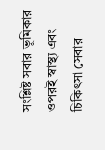সংশ্লিষ্ট সবার ভূমিকার ওপরই স্বাস্থ্য এবং চিকিৎসা সেবার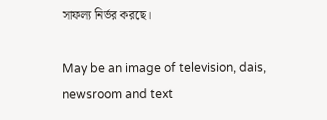সাফল্য নির্ভর করছে।

May be an image of television, dais, newsroom and text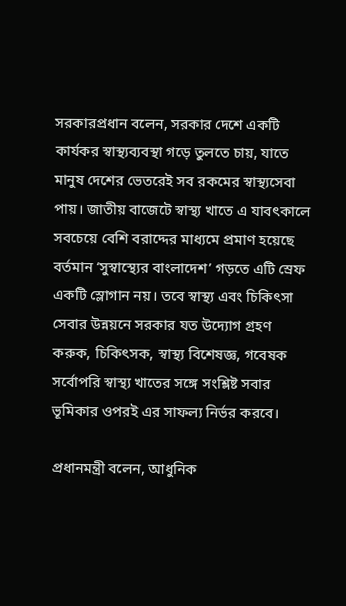সরকারপ্রধান বলেন, সরকার দেশে একটি কার্যকর স্বাস্থ্যব্যবস্থা গড়ে তুলতে চায়, যাতে মানুষ দেশের ভেতরেই সব রকমের স্বাস্থ্যসেবা পায়। জাতীয় বাজেটে স্বাস্থ্য খাতে এ যাবৎকালে সবচেয়ে বেশি বরাদ্দের মাধ্যমে প্রমাণ হয়েছে বর্তমান ‘সুস্বাস্থ্যের বাংলাদেশ’ গড়তে এটি স্রেফ একটি স্লোগান নয়। তবে স্বাস্থ্য এবং চিকিৎসা সেবার উন্নয়নে সরকার যত উদ্যোগ গ্রহণ করুক, চিকিৎসক, স্বাস্থ্য বিশেষজ্ঞ, গবেষক সর্বোপরি স্বাস্থ্য খাতের সঙ্গে সংশ্লিষ্ট সবার ভূমিকার ওপরই এর সাফল্য নির্ভর করবে।

প্রধানমন্ত্রী বলেন, আধুনিক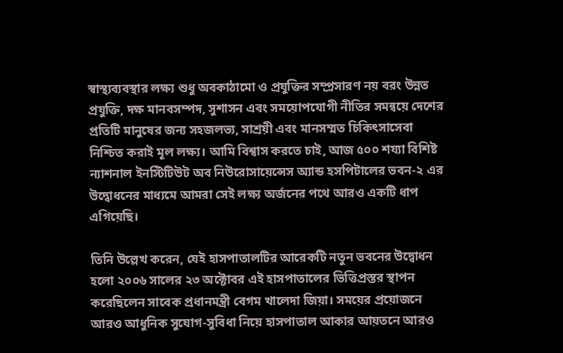স্বাস্থ্যব্যবস্থার লক্ষ্য শুধু অবকাঠামো ও প্রযুক্তির সম্প্রসারণ নয় বরং উন্নত প্রযুক্তি, দক্ষ মানবসম্পদ, সুশাসন এবং সময়োপযোগী নীতির সমন্বয়ে দেশের প্রতিটি মানুষের জন্য সহজলভ্য, সাশ্রয়ী এবং মানসম্মত চিকিৎসাসেবা নিশ্চিত করাই মূল লক্ষ্য। আমি বিশ্বাস করতে চাই, আজ ৫০০ শয্যা বিশিষ্ট ন্যাশনাল ইনস্টিটিউট অব নিউরোসায়েন্সেস অ্যান্ড হসপিটালের ভবন-২ এর উদ্বোধনের মাধ্যমে আমরা সেই লক্ষ্য অর্জনের পথে আরও একটি ধাপ এগিয়েছি।

তিনি উল্লেখ করেন, যেই হাসপাতালটির আরেকটি নতুন ভবনের উদ্বোধন হলো ২০০৬ সালের ২৩ অক্টোবর এই হাসপাতালের ভিত্তিপ্রস্তর স্থাপন করেছিলেন সাবেক প্রধানমন্ত্রী বেগম খালেদা জিয়া। সময়ের প্রয়োজনে আরও আধুনিক সুযোগ-সুবিধা নিয়ে হাসপাতাল আকার আয়তনে আরও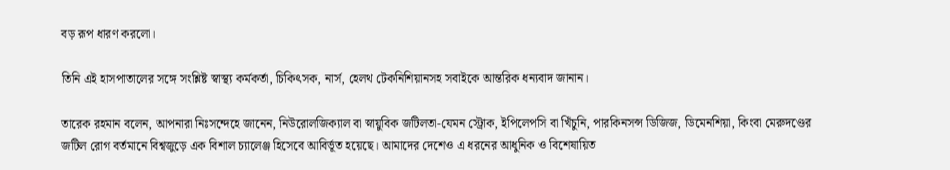বড় রূপ ধারণ করলো।

তিনি এই হাসপাতালের সঙ্গে সংশ্লিষ্ট স্বাস্থ্য কর্মকর্তা, চিকিৎসক, নার্স, হেলথ টেকনিশিয়ানসহ সবাইকে আন্তরিক ধন্যবাদ জানান।

তারেক রহমান বলেন, আপনারা নিঃসন্দেহে জানেন, নিউরোলজিক্যাল বা স্নায়ুবিক জটিলতা-যেমন স্ট্রোক, ইপিলেপসি বা খিঁচুনি, পারকিনসন্স ডিজিজ, ডিমেনশিয়া, কিংবা মেরুদণ্ডের জটিল রোগ বর্তমানে বিশ্বজুড়ে এক বিশাল চ্যালেঞ্জ হিসেবে আবির্ভূত হয়েছে। আমাদের দেশেও এ ধরনের আধুনিক ও বিশেষায়িত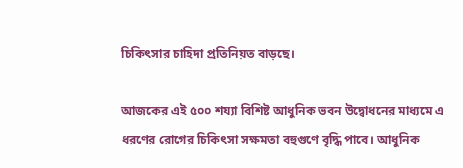চিকিৎসার চাহিদা প্রতিনিয়ত বাড়ছে।

আজকের এই ৫০০ শয্যা বিশিষ্ট আধুনিক ভবন উদ্বোধনের মাধ্যমে এ ধরণের রোগের চিকিৎসা সক্ষমতা বহুগুণে বৃদ্ধি পাবে। আধুনিক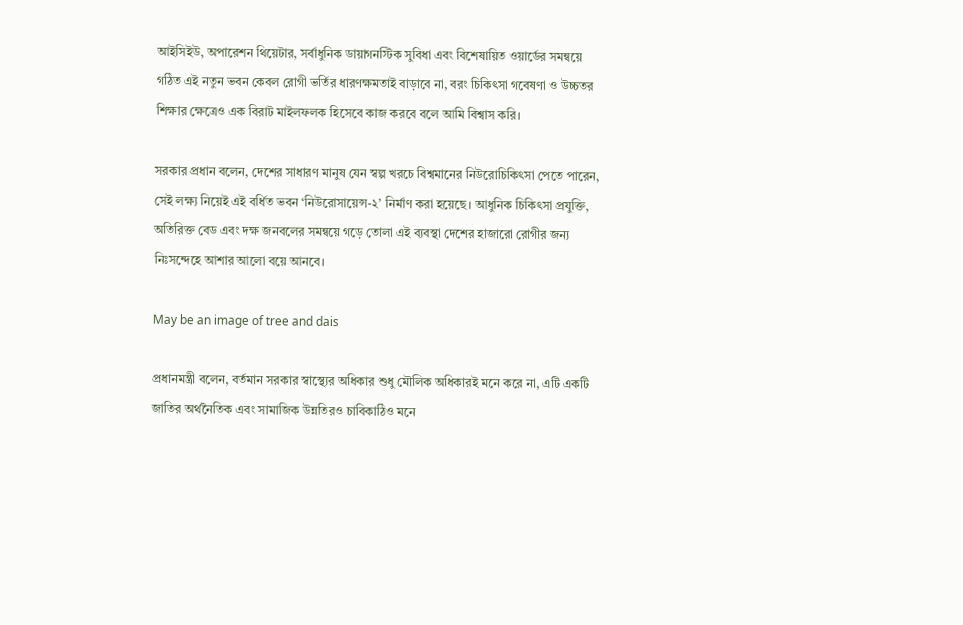আইসিইউ, অপারেশন থিয়েটার, সর্বাধুনিক ডায়াগনস্টিক সুবিধা এবং বিশেষায়িত ওয়ার্ডের সমন্বয়ে গঠিত এই নতুন ভবন কেবল রোগী ভর্তির ধারণক্ষমতাই বাড়াবে না, বরং চিকিৎসা গবেষণা ও উচ্চতর শিক্ষার ক্ষেত্রেও এক বিরাট মাইলফলক হিসেবে কাজ করবে বলে আমি বিশ্বাস করি।

সরকার প্রধান বলেন, দেশের সাধারণ মানুষ যেন স্বল্প খরচে বিশ্বমানের নিউরোচিকিৎসা পেতে পারেন, সেই লক্ষ্য নিয়েই এই বর্ধিত ভবন ‘নিউরোসায়েন্স-২’ নির্মাণ করা হয়েছে। আধুনিক চিকিৎসা প্রযুক্তি, অতিরিক্ত বেড এবং দক্ষ জনবলের সমন্বয়ে গড়ে তোলা এই ব্যবস্থা দেশের হাজারো রোগীর জন্য নিঃসন্দেহে আশার আলো বয়ে আনবে।

May be an image of tree and dais

প্রধানমন্ত্রী বলেন, বর্তমান সরকার স্বাস্থ্যের অধিকার শুধু মৌলিক অধিকারই মনে করে না, এটি একটি জাতির অর্থনৈতিক এবং সামাজিক উন্নতিরও চাবিকাঠিও মনে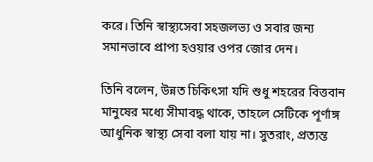করে। তিনি স্বাস্থ্যসেবা সহজলভ্য ও সবার জন্য সমানভাবে প্রাপ্য হওয়ার ওপর জোর দেন।

তিনি বলেন, উন্নত চিকিৎসা যদি শুধু শহরের বিত্তবান মানুষের মধ্যে সীমাবদ্ধ থাকে, তাহলে সেটিকে পূর্ণাঙ্গ আধুনিক স্বাস্থ্য সেবা বলা যায় না। সুতরাং, প্রত্যন্ত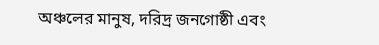অঞ্চলের মানুষ, দরিদ্র জনগোষ্ঠী এবং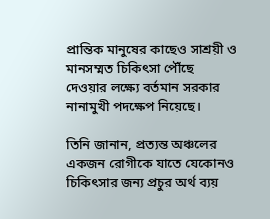প্রান্তিক মানুষের কাছেও সাশ্রয়ী ও মানসম্মত চিকিৎসা পৌঁছে দেওয়ার লক্ষ্যে বর্তমান সরকার নানামুখী পদক্ষেপ নিয়েছে।

তিনি জানান, প্রত্যন্ত অঞ্চলের একজন রোগীকে যাতে যেকোনও চিকিৎসার জন্য প্রচুর অর্থ ব্যয়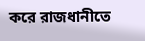করে রাজধানীতে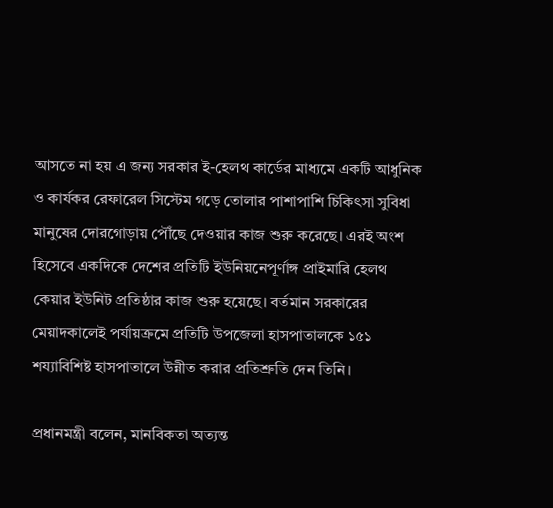আসতে না হয় এ জন্য সরকার ই-হেলথ কার্ডের মাধ্যমে একটি আধুনিক ও কার্যকর রেফারেল সিস্টেম গড়ে তোলার পাশাপাশি চিকিৎসা সুবিধা মানুষের দোরগোড়ায় পৌঁছে দেওয়ার কাজ শুরু করেছে। এরই অংশ হিসেবে একদিকে দেশের প্রতিটি ইউনিয়নেপূর্ণাঙ্গ প্রাইমারি হেলথ কেয়ার ইউনিট প্রতিষ্ঠার কাজ শুরু হয়েছে। বর্তমান সরকারের মেয়াদকালেই পর্যায়ক্রমে প্রতিটি উপজেলা হাসপাতালকে ১৫১ শয্যাবিশিষ্ট হাসপাতালে উন্নীত করার প্রতিশ্রুতি দেন তিনি।

প্রধানমন্ত্রী বলেন, মানবিকতা অত্যন্ত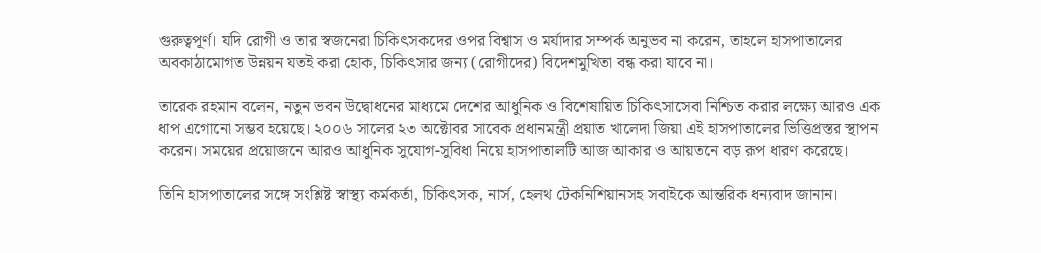গুরুত্বপূর্ণ। যদি রোগী ও তার স্বজনেরা চিকিৎসকদের ওপর বিশ্বাস ও মর্যাদার সম্পর্ক অনুভব না করেন, তাহলে হাসপাতালের অবকাঠামোগত উন্নয়ন যতই করা হোক, চিকিৎসার জন্য (রোগীদের) বিদেশমুখিতা বন্ধ করা যাবে না।

তারেক রহমান বলেন, নতুন ভবন উদ্বোধনের মাধ্যমে দেশের আধুনিক ও বিশেষায়িত চিকিৎসাসেবা নিশ্চিত করার লক্ষ্যে আরও এক ধাপ এগোনো সম্ভব হয়েছে। ২০০৬ সালের ২৩ অক্টোবর সাবেক প্রধানমন্ত্রী প্রয়াত খালেদা জিয়া এই হাসপাতালের ভিত্তিপ্রস্তর স্থাপন করেন। সময়ের প্রয়োজনে আরও আধুনিক সুযোগ-সুবিধা নিয়ে হাসপাতালটি আজ আকার ও আয়তনে বড় রূপ ধারণ করেছে।

তিনি হাসপাতালের সঙ্গে সংশ্লিষ্ট স্বাস্থ্য কর্মকর্তা, চিকিৎসক, নার্স, হেলথ টেকনিশিয়ানসহ সবাইকে আন্তরিক ধন্যবাদ জানান।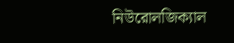নিউরোলজিক্যাল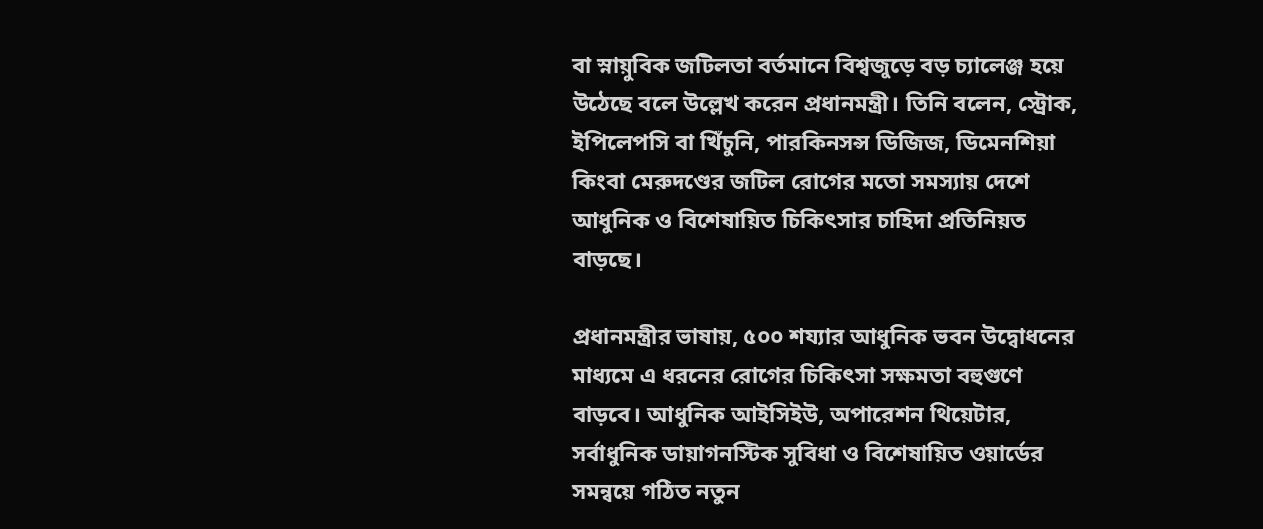বা স্নায়ুবিক জটিলতা বর্তমানে বিশ্বজুড়ে বড় চ্যালেঞ্জ হয়ে উঠেছে বলে উল্লেখ করেন প্রধানমন্ত্রী। তিনি বলেন, স্ট্রোক, ইপিলেপসি বা খিঁচুনি, পারকিনসন্স ডিজিজ, ডিমেনশিয়া কিংবা মেরুদণ্ডের জটিল রোগের মতো সমস্যায় দেশে আধুনিক ও বিশেষায়িত চিকিৎসার চাহিদা প্রতিনিয়ত বাড়ছে।

প্রধানমন্ত্রীর ভাষায়, ৫০০ শয্যার আধুনিক ভবন উদ্বোধনের মাধ্যমে এ ধরনের রোগের চিকিৎসা সক্ষমতা বহুগুণে বাড়বে। আধুনিক আইসিইউ, অপারেশন থিয়েটার, সর্বাধুনিক ডায়াগনস্টিক সুবিধা ও বিশেষায়িত ওয়ার্ডের সমন্বয়ে গঠিত নতুন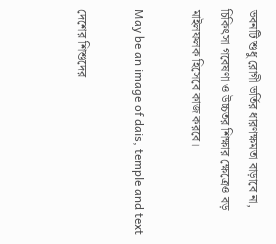ভবনটি শুধু রোগী ভর্তির ধারণক্ষমতা বাড়াবে না, চিকিৎসা গবেষণা ও উচ্চতর শিক্ষার ক্ষেত্রেও বড় মাইলফলক হিসেবে কাজ করবে।

May be an image of dais, temple and text

দেশের শিশুদের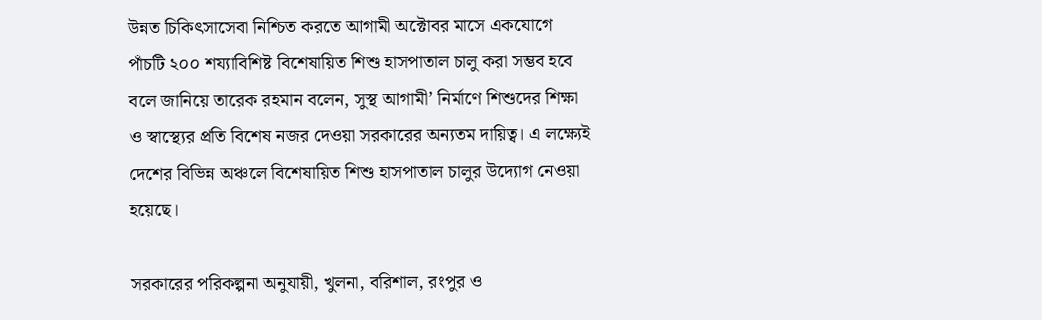উন্নত চিকিৎসাসেবা নিশ্চিত করতে আগামী অক্টোবর মাসে একযোগে পাঁচটি ২০০ শয্যাবিশিষ্ট বিশেষায়িত শিশু হাসপাতাল চালু করা সম্ভব হবে বলে জানিয়ে তারেক রহমান বলেন, সুস্থ আগামী’ নির্মাণে শিশুদের শিক্ষা ও স্বাস্থ্যের প্রতি বিশেষ নজর দেওয়া সরকারের অন্যতম দায়িত্ব। এ লক্ষ্যেই দেশের বিভিন্ন অঞ্চলে বিশেষায়িত শিশু হাসপাতাল চালুর উদ্যোগ নেওয়া হয়েছে।

সরকারের পরিকল্পনা অনুযায়ী, খুলনা, বরিশাল, রংপুর ও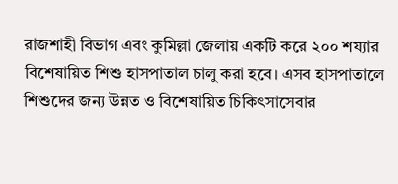রাজশাহী বিভাগ এবং কুমিল্লা জেলায় একটি করে ২০০ শয্যার বিশেষায়িত শিশু হাসপাতাল চালু করা হবে। এসব হাসপাতালে শিশুদের জন্য উন্নত ও বিশেষায়িত চিকিৎসাসেবার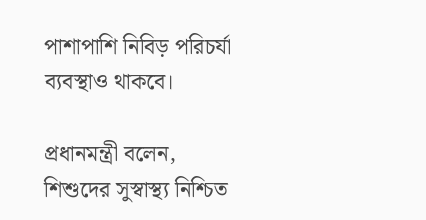পাশাপাশি নিবিড় পরিচর্যা ব্যবস্থাও থাকবে।

প্রধানমন্ত্রী বলেন, শিশুদের সুস্বাস্থ্য নিশ্চিত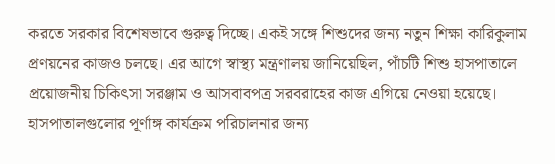করতে সরকার বিশেষভাবে গুরুত্ব দিচ্ছে। একই সঙ্গে শিশুদের জন্য নতুন শিক্ষা কারিকুলাম প্রণয়নের কাজও চলছে। এর আগে স্বাস্থ্য মন্ত্রণালয় জানিয়েছিল, পাঁচটি শিশু হাসপাতালে প্রয়োজনীয় চিকিৎসা সরঞ্জাম ও আসবাবপত্র সরবরাহের কাজ এগিয়ে নেওয়া হয়েছে। হাসপাতালগুলোর পূর্ণাঙ্গ কার্যক্রম পরিচালনার জন্য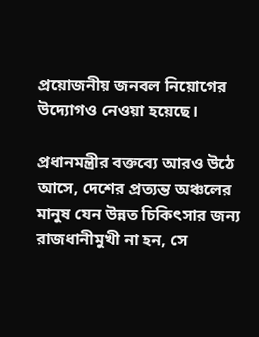প্রয়োজনীয় জনবল নিয়োগের উদ্যোগও নেওয়া হয়েছে।

প্রধানমন্ত্রীর বক্তব্যে আরও উঠে আসে, দেশের প্রত্যন্ত অঞ্চলের মানুষ যেন উন্নত চিকিৎসার জন্য রাজধানীমুখী না হন, সে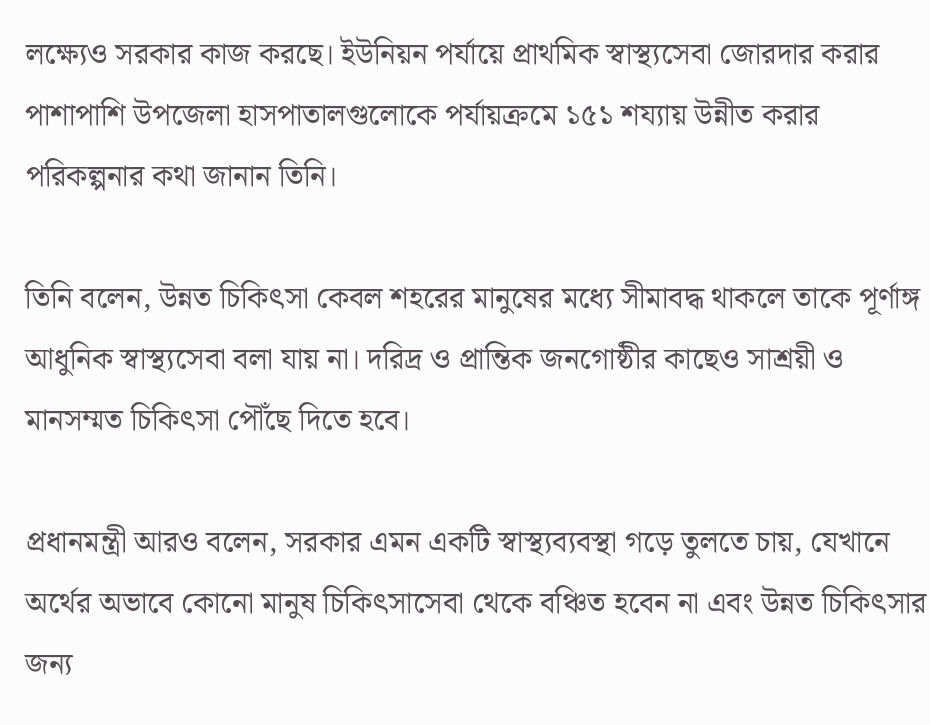লক্ষ্যেও সরকার কাজ করছে। ইউনিয়ন পর্যায়ে প্রাথমিক স্বাস্থ্যসেবা জোরদার করার পাশাপাশি উপজেলা হাসপাতালগুলোকে পর্যায়ক্রমে ১৫১ শয্যায় উন্নীত করার পরিকল্পনার কথা জানান তিনি।

তিনি বলেন, উন্নত চিকিৎসা কেবল শহরের মানুষের মধ্যে সীমাবদ্ধ থাকলে তাকে পূর্ণাঙ্গ আধুনিক স্বাস্থ্যসেবা বলা যায় না। দরিদ্র ও প্রান্তিক জনগোষ্ঠীর কাছেও সাশ্রয়ী ও মানসম্মত চিকিৎসা পৌঁছে দিতে হবে।

প্রধানমন্ত্রী আরও বলেন, সরকার এমন একটি স্বাস্থ্যব্যবস্থা গড়ে তুলতে চায়, যেখানে অর্থের অভাবে কোনো মানুষ চিকিৎসাসেবা থেকে বঞ্চিত হবেন না এবং উন্নত চিকিৎসার জন্য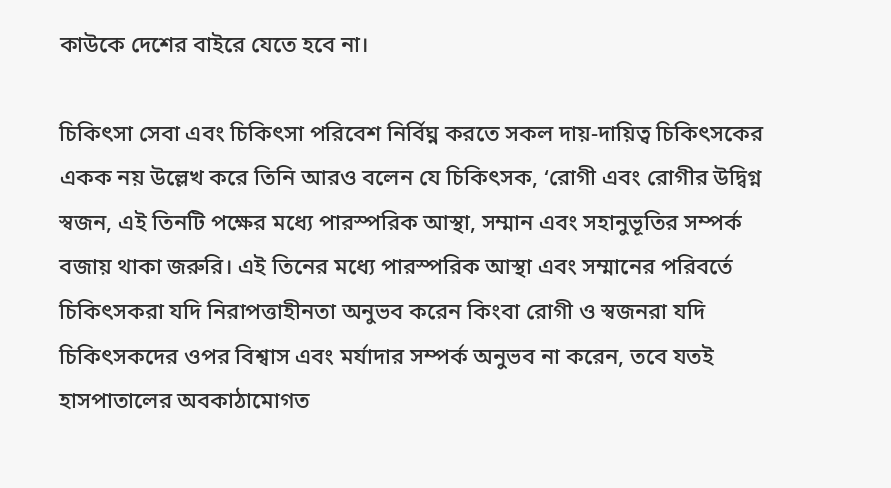কাউকে দেশের বাইরে যেতে হবে না।

চিকিৎসা সেবা এবং চিকিৎসা পরিবেশ নির্বিঘ্ন করতে সকল দায়-দায়িত্ব চিকিৎসকের একক নয় উল্লেখ করে তিনি আরও বলেন যে চিকিৎসক, ‘রোগী এবং রোগীর উদ্বিগ্ন স্বজন, এই তিনটি পক্ষের মধ্যে পারস্পরিক আস্থা, সম্মান এবং সহানুভূতির সম্পর্ক বজায় থাকা জরুরি। এই তিনের মধ্যে পারস্পরিক আস্থা এবং সম্মানের পরিবর্তে চিকিৎসকরা যদি নিরাপত্তাহীনতা অনুভব করেন কিংবা রোগী ও স্বজনরা যদি চিকিৎসকদের ওপর বিশ্বাস এবং মর্যাদার সম্পর্ক অনুভব না করেন, তবে যতই হাসপাতালের অবকাঠামোগত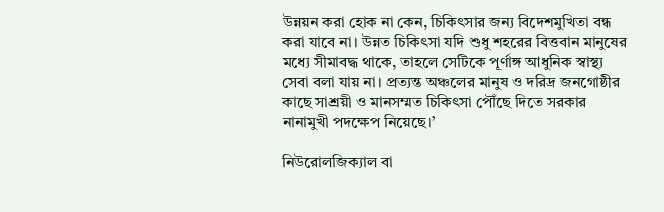উন্নয়ন করা হোক না কেন, চিকিৎসার জন্য বিদেশমুখিতা বন্ধ করা যাবে না। উন্নত চিকিৎসা যদি শুধু শহরের বিত্তবান মানুষের মধ্যে সীমাবদ্ধ থাকে, তাহলে সেটিকে পূর্ণাঙ্গ আধুনিক স্বাস্থ্য সেবা বলা যায় না। প্রত্যন্ত অঞ্চলের মানুষ ও দরিদ্র জনগোষ্ঠীর কাছে সাশ্রয়ী ও মানসম্মত চিকিৎসা পৌঁছে দিতে সরকার নানামুখী পদক্ষেপ নিয়েছে।’

নিউরোলজিক্যাল বা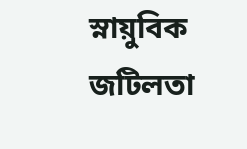স্নায়ুবিক জটিলতা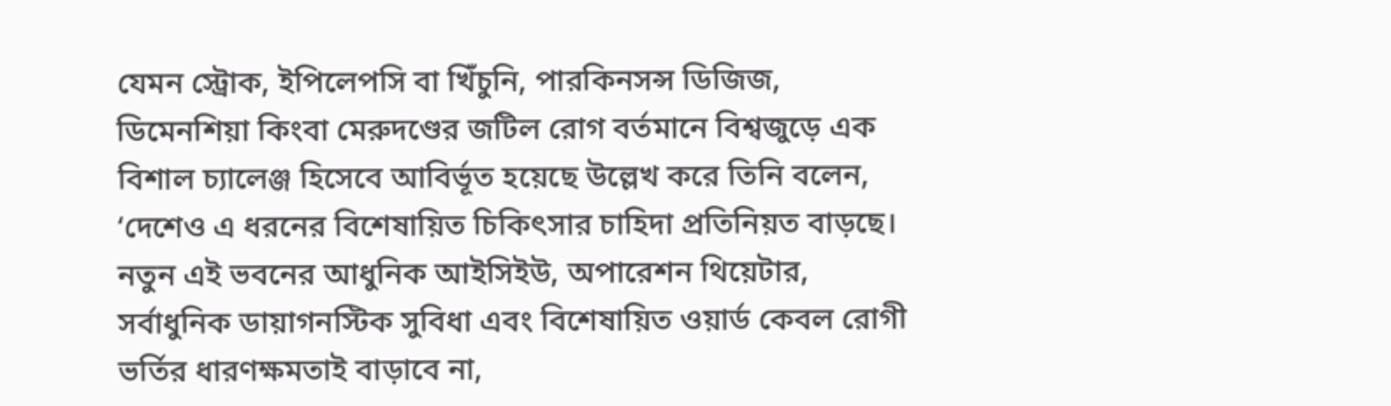যেমন স্ট্রোক, ইপিলেপসি বা খিঁচুনি, পারকিনসন্স ডিজিজ, ডিমেনশিয়া কিংবা মেরুদণ্ডের জটিল রোগ বর্তমানে বিশ্বজুড়ে এক বিশাল চ্যালেঞ্জ হিসেবে আবির্ভূত হয়েছে উল্লেখ করে তিনি বলেন, ‘দেশেও এ ধরনের বিশেষায়িত চিকিৎসার চাহিদা প্রতিনিয়ত বাড়ছে। নতুন এই ভবনের আধুনিক আইসিইউ, অপারেশন থিয়েটার, সর্বাধুনিক ডায়াগনস্টিক সুবিধা এবং বিশেষায়িত ওয়ার্ড কেবল রোগী ভর্তির ধারণক্ষমতাই বাড়াবে না,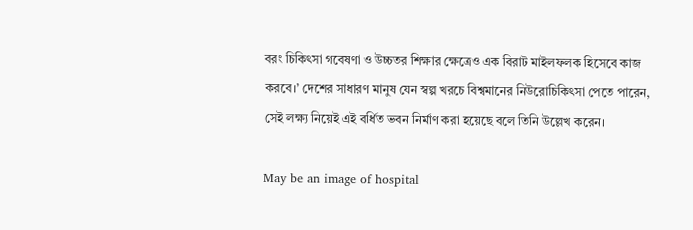বরং চিকিৎসা গবেষণা ও উচ্চতর শিক্ষার ক্ষেত্রেও এক বিরাট মাইলফলক হিসেবে কাজ করবে।’ দেশের সাধারণ মানুষ যেন স্বল্প খরচে বিশ্বমানের নিউরোচিকিৎসা পেতে পারেন, সেই লক্ষ্য নিয়েই এই বর্ধিত ভবন নির্মাণ করা হয়েছে বলে তিনি উল্লেখ করেন।

May be an image of hospital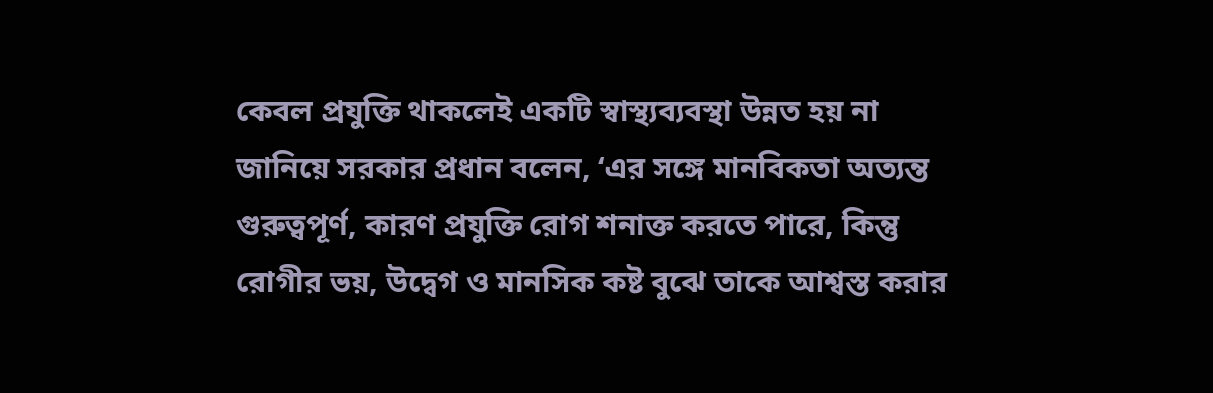কেবল প্রযুক্তি থাকলেই একটি স্বাস্থ্যব্যবস্থা উন্নত হয় না জানিয়ে সরকার প্রধান বলেন, ‘এর সঙ্গে মানবিকতা অত্যন্ত গুরুত্বপূর্ণ, কারণ প্রযুক্তি রোগ শনাক্ত করতে পারে, কিন্তু রোগীর ভয়, উদ্বেগ ও মানসিক কষ্ট বুঝে তাকে আশ্বস্ত করার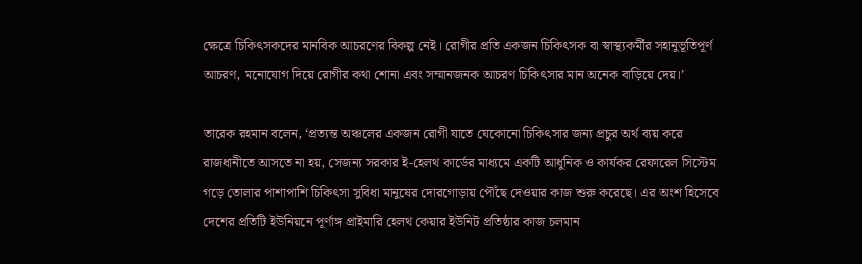ক্ষেত্রে চিকিৎসকদের মানবিক আচরণের বিকল্প নেই। রোগীর প্রতি একজন চিকিৎসক বা স্বাস্থ্যকর্মীর সহানুভূতিপূর্ণ আচরণ, মনোযোগ দিয়ে রোগীর কথা শোনা এবং সম্মানজনক আচরণ চিকিৎসার মান অনেক বাড়িয়ে দেয়।’

তারেক রহমান বলেন, ‘প্রত্যন্ত অঞ্চলের একজন রোগী যাতে যেকোনো চিকিৎসার জন্য প্রচুর অর্থ ব্যয় করে রাজধানীতে আসতে না হয়, সেজন্য সরকার ই-হেলথ কার্ডের মাধ্যমে একটি আধুনিক ও কার্যকর রেফারেল সিস্টেম গড়ে তোলার পাশাপাশি চিকিৎসা সুবিধা মানুষের দোরগোড়ায় পৌঁছে দেওয়ার কাজ শুরু করেছে। এর অংশ হিসেবে দেশের প্রতিটি ইউনিয়নে পূর্ণাঙ্গ প্রাইমারি হেলথ কেয়ার ইউনিট প্রতিষ্ঠার কাজ চলমান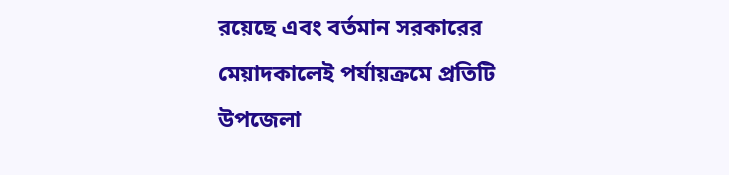রয়েছে এবং বর্তমান সরকারের মেয়াদকালেই পর্যায়ক্রমে প্রতিটি উপজেলা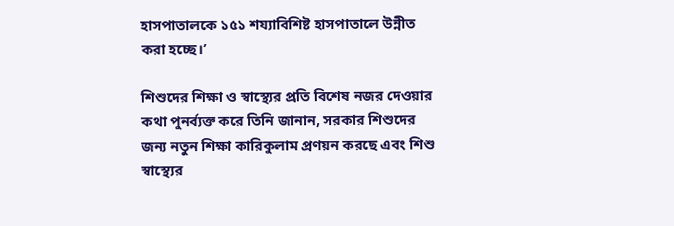হাসপাতালকে ১৫১ শয্যাবিশিষ্ট হাসপাতালে উন্নীত করা হচ্ছে।’

শিশুদের শিক্ষা ও স্বাস্থ্যের প্রতি বিশেষ নজর দেওয়ার কথা পুনর্ব্যক্ত করে তিনি জানান, সরকার শিশুদের জন্য নতুন শিক্ষা কারিকুলাম প্রণয়ন করছে এবং শিশু স্বাস্থ্যের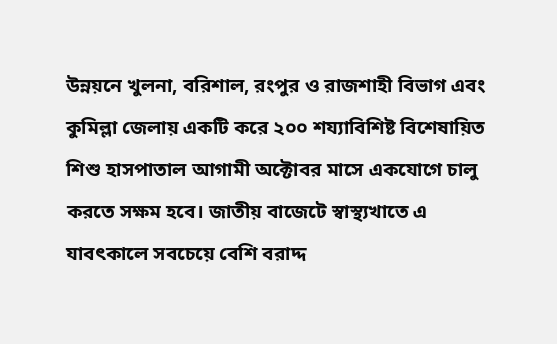উন্নয়নে খুলনা, বরিশাল, রংপুর ও রাজশাহী বিভাগ এবং কুমিল্লা জেলায় একটি করে ২০০ শয্যাবিশিষ্ট বিশেষায়িত শিশু হাসপাতাল আগামী অক্টোবর মাসে একযোগে চালু করতে সক্ষম হবে। জাতীয় বাজেটে স্বাস্থ্যখাতে এ যাবৎকালে সবচেয়ে বেশি বরাদ্দ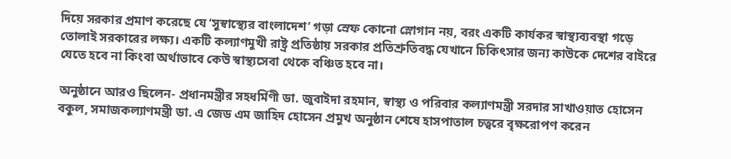দিয়ে সরকার প্রমাণ করেছে যে ‘সুস্বাস্থ্যের বাংলাদেশ’ গড়া স্রেফ কোনো স্লোগান নয়, বরং একটি কার্যকর স্বাস্থ্যব্যবস্থা গড়ে তোলাই সরকারের লক্ষ্য। একটি কল্যাণমুখী রাষ্ট্র প্রতিষ্ঠায় সরকার প্রতিশ্রুতিবদ্ধ যেখানে চিকিৎসার জন্য কাউকে দেশের বাইরে যেতে হবে না কিংবা অর্থাভাবে কেউ স্বাস্থ্যসেবা থেকে বঞ্চিত হবে না।

অনুষ্ঠানে আরও ছিলেন- প্রধানমন্ত্রীর সহধর্মিণী ডা. জুবাইদা রহমান, স্বাস্থ্য ও পরিবার কল্যাণমন্ত্রী সরদার সাখাওয়াত হোসেন বকুল, সমাজকল্যাণমন্ত্রী ডা. এ জেড এম জাহিদ হোসেন প্রমুখ অনুষ্ঠান শেষে হাসপাতাল চত্বরে বৃক্ষরোপণ করেন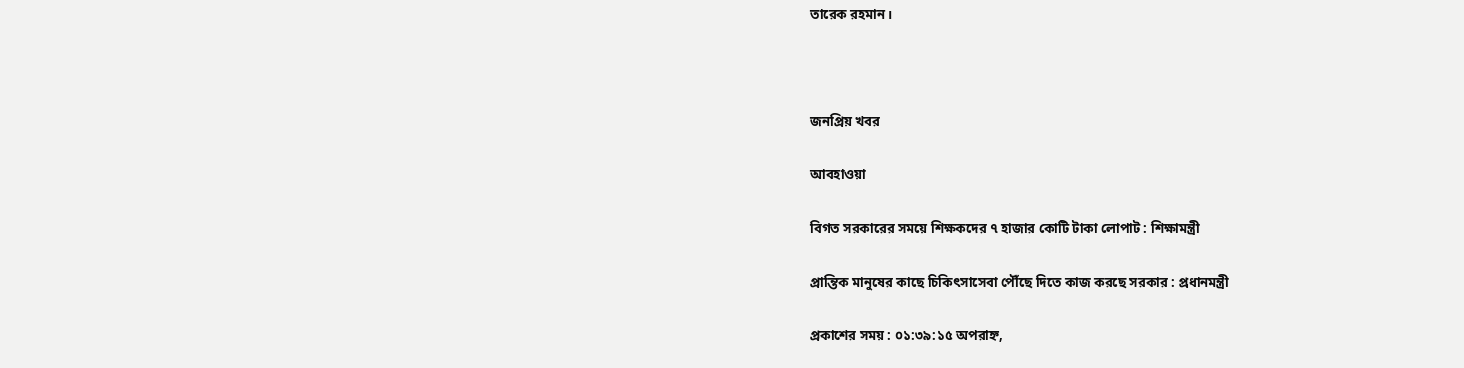তারেক রহমান।



জনপ্রিয় খবর

আবহাওয়া

বিগত সরকারের সময়ে শিক্ষকদের ৭ হাজার কোটি টাকা লোপাট : শিক্ষামন্ত্রী

প্রান্তিক মানুষের কাছে চিকিৎসাসেবা পৌঁছে দিতে কাজ করছে সরকার : প্রধানমন্ত্রী

প্রকাশের সময় : ০১:৩৯:১৫ অপরাহ্ন,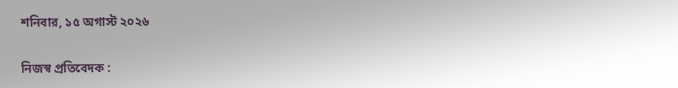শনিবার, ১৫ অগাস্ট ২০২৬

নিজস্ব প্রতিবেদক :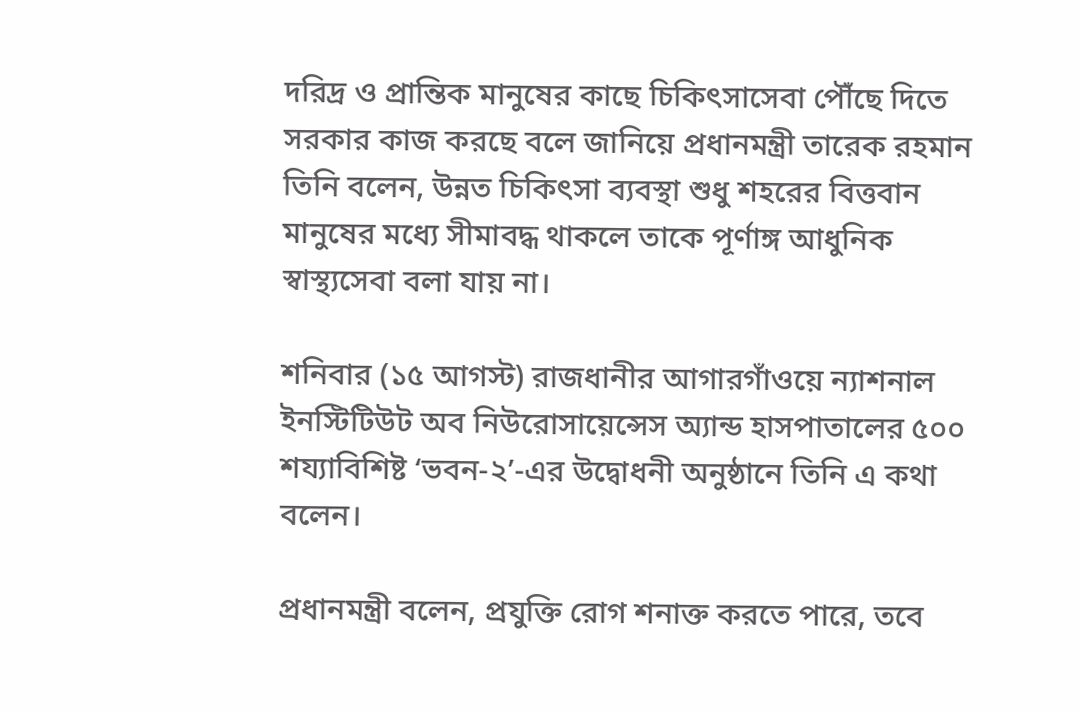দরিদ্র ও প্রান্তিক মানুষের কাছে চিকিৎসাসেবা পৌঁছে দিতে সরকার কাজ করছে বলে জানিয়ে প্রধানমন্ত্রী তারেক রহমান তিনি বলেন, উন্নত চিকিৎসা ব্যবস্থা শুধু শহরের বিত্তবান মানুষের মধ্যে সীমাবদ্ধ থাকলে তাকে পূর্ণাঙ্গ আধুনিক স্বাস্থ্যসেবা বলা যায় না।

শনিবার (১৫ আগস্ট) রাজধানীর আগারগাঁওয়ে ন্যাশনাল ইনস্টিটিউট অব নিউরোসায়েন্সেস অ্যান্ড হাসপাতালের ৫০০ শয্যাবিশিষ্ট ‘ভবন-২’-এর উদ্বোধনী অনুষ্ঠানে তিনি এ কথা বলেন।

প্রধানমন্ত্রী বলেন, প্রযুক্তি রোগ শনাক্ত করতে পারে, তবে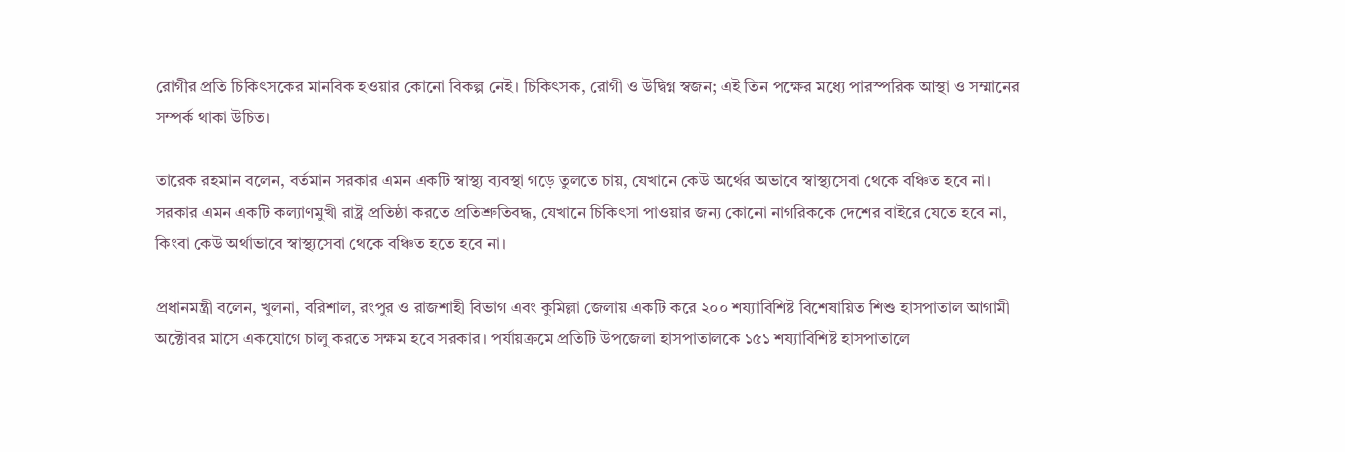রোগীর প্রতি চিকিৎসকের মানবিক হওয়ার কোনো বিকল্প নেই। চিকিৎসক, রোগী ও উদ্বিগ্ন স্বজন; এই তিন পক্ষের মধ্যে পারস্পরিক আস্থা ও সম্মানের সম্পর্ক থাকা উচিত।

তারেক রহমান বলেন, বর্তমান সরকার এমন একটি স্বাস্থ্য ব্যবস্থা গড়ে তুলতে চায়, যেখানে কেউ অর্থের অভাবে স্বাস্থ্যসেবা থেকে বঞ্চিত হবে না। সরকার এমন একটি কল্যাণমুখী রাষ্ট্র প্রতিষ্ঠা করতে প্রতিশ্রুতিবদ্ধ, যেখানে চিকিৎসা পাওয়ার জন্য কোনো নাগরিককে দেশের বাইরে যেতে হবে না, কিংবা কেউ অর্থাভাবে স্বাস্থ্যসেবা থেকে বঞ্চিত হতে হবে না।

প্রধানমন্ত্রী বলেন, খুলনা, বরিশাল, রংপুর ও রাজশাহী বিভাগ এবং কুমিল্লা জেলায় একটি করে ২০০ শয্যাবিশিষ্ট বিশেষায়িত শিশু হাসপাতাল আগামী অক্টোবর মাসে একযোগে চালু করতে সক্ষম হবে সরকার। পর্যায়ক্রমে প্রতিটি উপজেলা হাসপাতালকে ১৫১ শয্যাবিশিষ্ট হাসপাতালে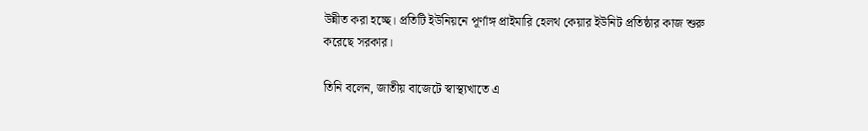উন্নীত করা হচ্ছে। প্রতিটি ইউনিয়নে পূর্ণাঙ্গ প্রাইমারি হেলথ কেয়ার ইউনিট প্রতিষ্ঠার কাজ শুরু করেছে সরকার।

তিনি বলেন, জাতীয় বাজেটে স্বাস্থ্যখাতে এ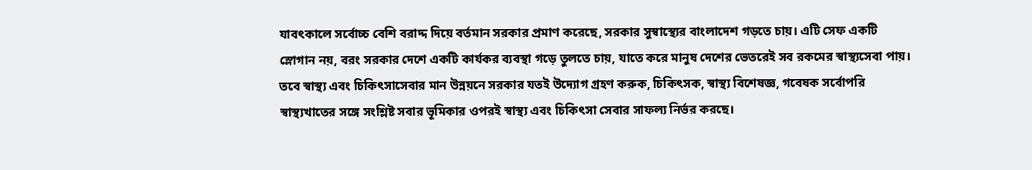যাবৎকালে সর্বোচ্চ বেশি বরাদ্দ দিয়ে বর্তমান সরকার প্রমাণ করেছে, সরকার সুস্বাস্থ্যের বাংলাদেশ গড়তে চায়। এটি সেফ একটি স্লোগান নয়, বরং সরকার দেশে একটি কার্যকর ব্যবস্থা গড়ে তুলতে চায়, যাতে করে মানুষ দেশের ভেতরেই সব রকমের স্বাস্থ্যসেবা পায়। তবে স্বাস্থ্য এবং চিকিৎসাসেবার মান উন্নয়নে সরকার যতই উদ্যোগ গ্রহণ করুক, চিকিৎসক, স্বাস্থ্য বিশেষজ্ঞ, গবেষক সর্বোপরি স্বাস্থ্যখাতের সঙ্গে সংশ্লিষ্ট সবার ভূমিকার ওপরই স্বাস্থ্য এবং চিকিৎসা সেবার সাফল্য নির্ভর করছে।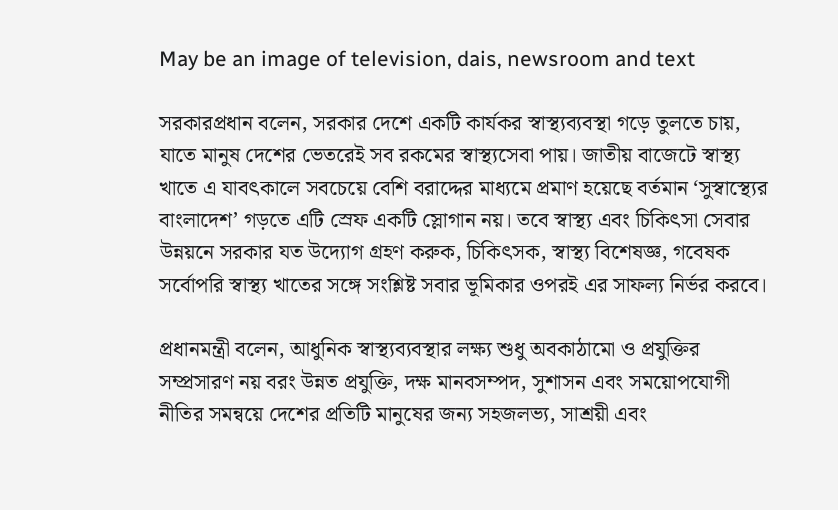May be an image of television, dais, newsroom and text

সরকারপ্রধান বলেন, সরকার দেশে একটি কার্যকর স্বাস্থ্যব্যবস্থা গড়ে তুলতে চায়, যাতে মানুষ দেশের ভেতরেই সব রকমের স্বাস্থ্যসেবা পায়। জাতীয় বাজেটে স্বাস্থ্য খাতে এ যাবৎকালে সবচেয়ে বেশি বরাদ্দের মাধ্যমে প্রমাণ হয়েছে বর্তমান ‘সুস্বাস্থ্যের বাংলাদেশ’ গড়তে এটি স্রেফ একটি স্লোগান নয়। তবে স্বাস্থ্য এবং চিকিৎসা সেবার উন্নয়নে সরকার যত উদ্যোগ গ্রহণ করুক, চিকিৎসক, স্বাস্থ্য বিশেষজ্ঞ, গবেষক সর্বোপরি স্বাস্থ্য খাতের সঙ্গে সংশ্লিষ্ট সবার ভূমিকার ওপরই এর সাফল্য নির্ভর করবে।

প্রধানমন্ত্রী বলেন, আধুনিক স্বাস্থ্যব্যবস্থার লক্ষ্য শুধু অবকাঠামো ও প্রযুক্তির সম্প্রসারণ নয় বরং উন্নত প্রযুক্তি, দক্ষ মানবসম্পদ, সুশাসন এবং সময়োপযোগী নীতির সমন্বয়ে দেশের প্রতিটি মানুষের জন্য সহজলভ্য, সাশ্রয়ী এবং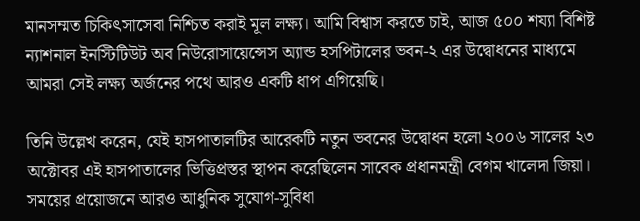মানসম্মত চিকিৎসাসেবা নিশ্চিত করাই মূল লক্ষ্য। আমি বিশ্বাস করতে চাই, আজ ৫০০ শয্যা বিশিষ্ট ন্যাশনাল ইনস্টিটিউট অব নিউরোসায়েন্সেস অ্যান্ড হসপিটালের ভবন-২ এর উদ্বোধনের মাধ্যমে আমরা সেই লক্ষ্য অর্জনের পথে আরও একটি ধাপ এগিয়েছি।

তিনি উল্লেখ করেন, যেই হাসপাতালটির আরেকটি নতুন ভবনের উদ্বোধন হলো ২০০৬ সালের ২৩ অক্টোবর এই হাসপাতালের ভিত্তিপ্রস্তর স্থাপন করেছিলেন সাবেক প্রধানমন্ত্রী বেগম খালেদা জিয়া। সময়ের প্রয়োজনে আরও আধুনিক সুযোগ-সুবিধা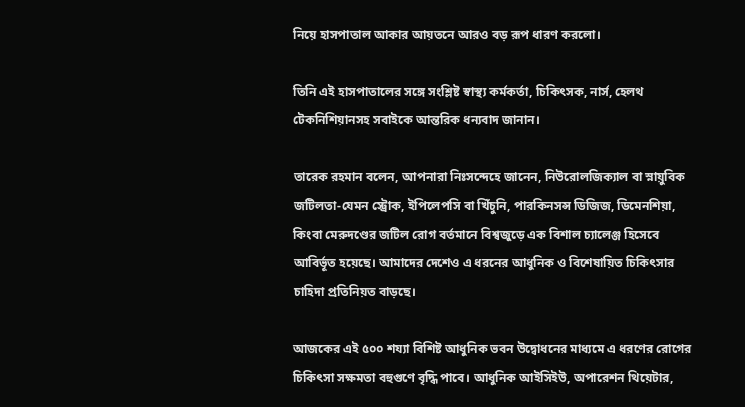নিয়ে হাসপাতাল আকার আয়তনে আরও বড় রূপ ধারণ করলো।

তিনি এই হাসপাতালের সঙ্গে সংশ্লিষ্ট স্বাস্থ্য কর্মকর্তা, চিকিৎসক, নার্স, হেলথ টেকনিশিয়ানসহ সবাইকে আন্তরিক ধন্যবাদ জানান।

তারেক রহমান বলেন, আপনারা নিঃসন্দেহে জানেন, নিউরোলজিক্যাল বা স্নায়ুবিক জটিলতা-যেমন স্ট্রোক, ইপিলেপসি বা খিঁচুনি, পারকিনসন্স ডিজিজ, ডিমেনশিয়া, কিংবা মেরুদণ্ডের জটিল রোগ বর্তমানে বিশ্বজুড়ে এক বিশাল চ্যালেঞ্জ হিসেবে আবির্ভূত হয়েছে। আমাদের দেশেও এ ধরনের আধুনিক ও বিশেষায়িত চিকিৎসার চাহিদা প্রতিনিয়ত বাড়ছে।

আজকের এই ৫০০ শয্যা বিশিষ্ট আধুনিক ভবন উদ্বোধনের মাধ্যমে এ ধরণের রোগের চিকিৎসা সক্ষমতা বহুগুণে বৃদ্ধি পাবে। আধুনিক আইসিইউ, অপারেশন থিয়েটার,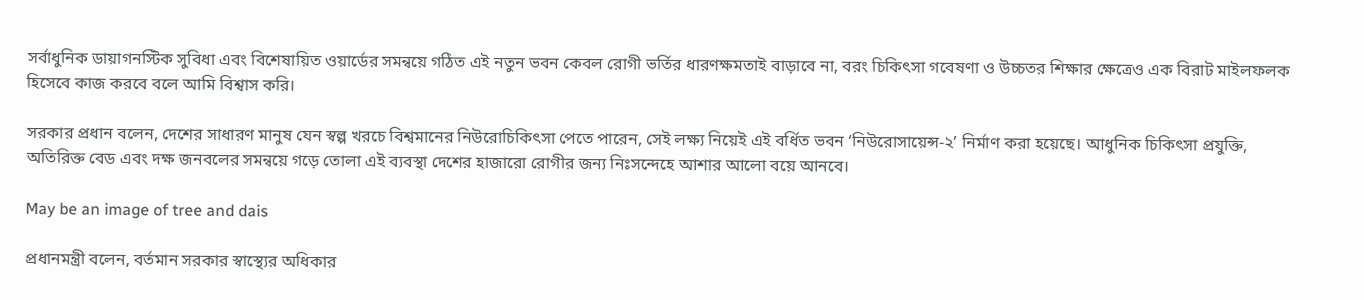সর্বাধুনিক ডায়াগনস্টিক সুবিধা এবং বিশেষায়িত ওয়ার্ডের সমন্বয়ে গঠিত এই নতুন ভবন কেবল রোগী ভর্তির ধারণক্ষমতাই বাড়াবে না, বরং চিকিৎসা গবেষণা ও উচ্চতর শিক্ষার ক্ষেত্রেও এক বিরাট মাইলফলক হিসেবে কাজ করবে বলে আমি বিশ্বাস করি।

সরকার প্রধান বলেন, দেশের সাধারণ মানুষ যেন স্বল্প খরচে বিশ্বমানের নিউরোচিকিৎসা পেতে পারেন, সেই লক্ষ্য নিয়েই এই বর্ধিত ভবন ‘নিউরোসায়েন্স-২’ নির্মাণ করা হয়েছে। আধুনিক চিকিৎসা প্রযুক্তি, অতিরিক্ত বেড এবং দক্ষ জনবলের সমন্বয়ে গড়ে তোলা এই ব্যবস্থা দেশের হাজারো রোগীর জন্য নিঃসন্দেহে আশার আলো বয়ে আনবে।

May be an image of tree and dais

প্রধানমন্ত্রী বলেন, বর্তমান সরকার স্বাস্থ্যের অধিকার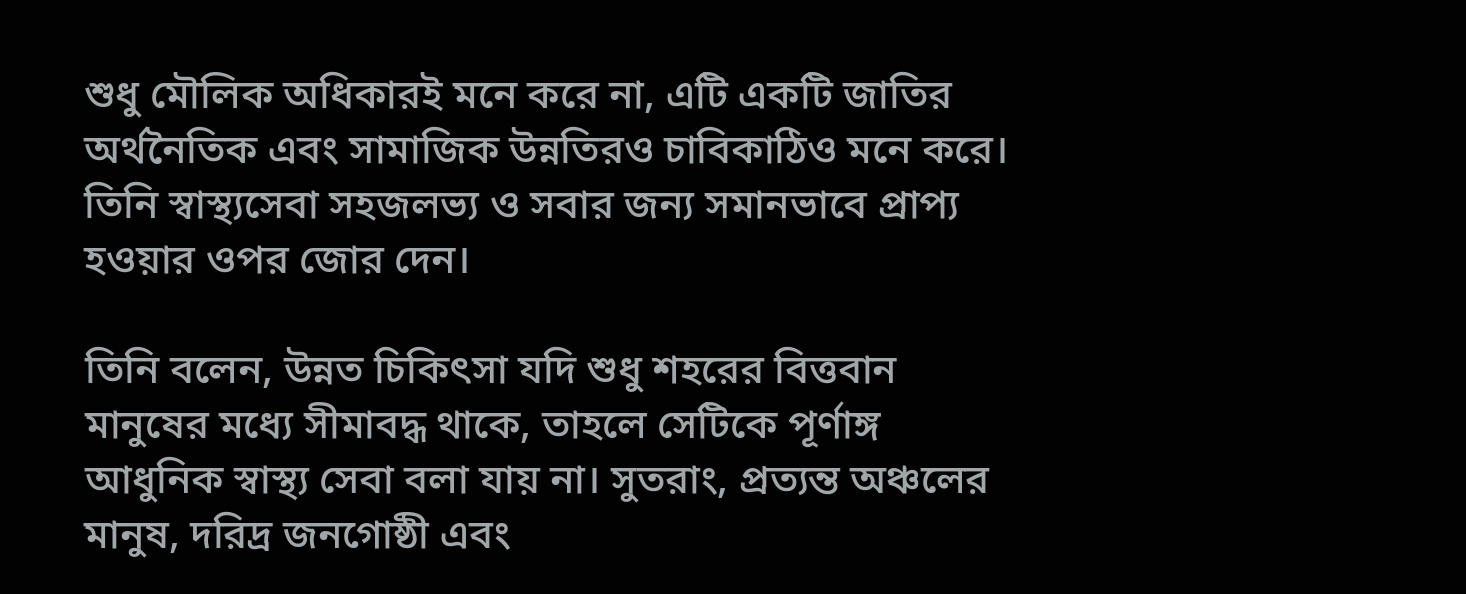শুধু মৌলিক অধিকারই মনে করে না, এটি একটি জাতির অর্থনৈতিক এবং সামাজিক উন্নতিরও চাবিকাঠিও মনে করে। তিনি স্বাস্থ্যসেবা সহজলভ্য ও সবার জন্য সমানভাবে প্রাপ্য হওয়ার ওপর জোর দেন।

তিনি বলেন, উন্নত চিকিৎসা যদি শুধু শহরের বিত্তবান মানুষের মধ্যে সীমাবদ্ধ থাকে, তাহলে সেটিকে পূর্ণাঙ্গ আধুনিক স্বাস্থ্য সেবা বলা যায় না। সুতরাং, প্রত্যন্ত অঞ্চলের মানুষ, দরিদ্র জনগোষ্ঠী এবং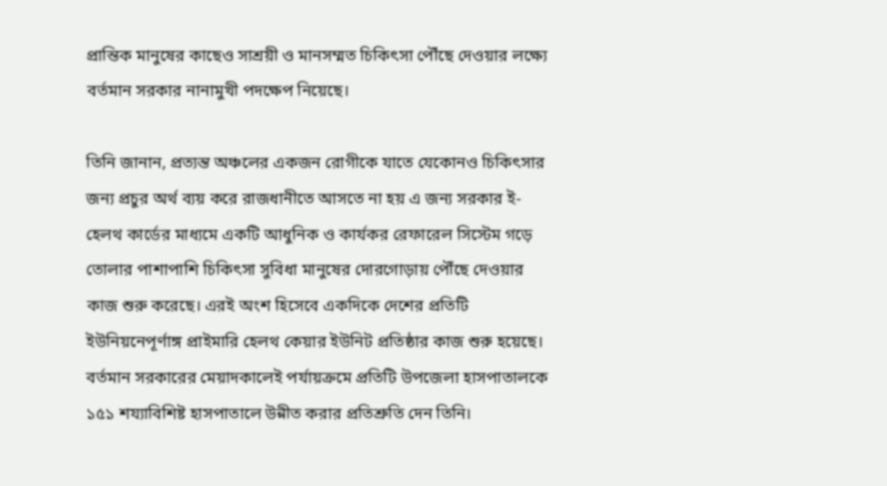প্রান্তিক মানুষের কাছেও সাশ্রয়ী ও মানসম্মত চিকিৎসা পৌঁছে দেওয়ার লক্ষ্যে বর্তমান সরকার নানামুখী পদক্ষেপ নিয়েছে।

তিনি জানান, প্রত্যন্ত অঞ্চলের একজন রোগীকে যাতে যেকোনও চিকিৎসার জন্য প্রচুর অর্থ ব্যয় করে রাজধানীতে আসতে না হয় এ জন্য সরকার ই-হেলথ কার্ডের মাধ্যমে একটি আধুনিক ও কার্যকর রেফারেল সিস্টেম গড়ে তোলার পাশাপাশি চিকিৎসা সুবিধা মানুষের দোরগোড়ায় পৌঁছে দেওয়ার কাজ শুরু করেছে। এরই অংশ হিসেবে একদিকে দেশের প্রতিটি ইউনিয়নেপূর্ণাঙ্গ প্রাইমারি হেলথ কেয়ার ইউনিট প্রতিষ্ঠার কাজ শুরু হয়েছে। বর্তমান সরকারের মেয়াদকালেই পর্যায়ক্রমে প্রতিটি উপজেলা হাসপাতালকে ১৫১ শয্যাবিশিষ্ট হাসপাতালে উন্নীত করার প্রতিশ্রুতি দেন তিনি।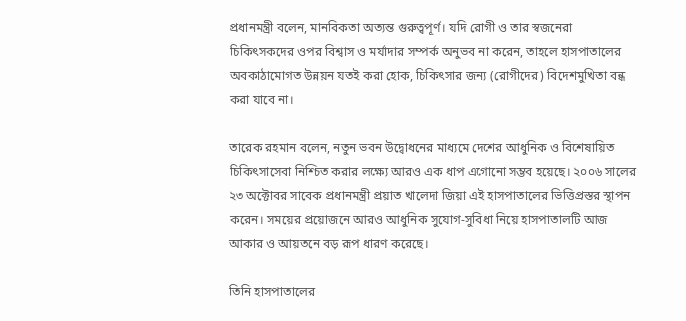প্রধানমন্ত্রী বলেন, মানবিকতা অত্যন্ত গুরুত্বপূর্ণ। যদি রোগী ও তার স্বজনেরা চিকিৎসকদের ওপর বিশ্বাস ও মর্যাদার সম্পর্ক অনুভব না করেন, তাহলে হাসপাতালের অবকাঠামোগত উন্নয়ন যতই করা হোক, চিকিৎসার জন্য (রোগীদের) বিদেশমুখিতা বন্ধ করা যাবে না।

তারেক রহমান বলেন, নতুন ভবন উদ্বোধনের মাধ্যমে দেশের আধুনিক ও বিশেষায়িত চিকিৎসাসেবা নিশ্চিত করার লক্ষ্যে আরও এক ধাপ এগোনো সম্ভব হয়েছে। ২০০৬ সালের ২৩ অক্টোবর সাবেক প্রধানমন্ত্রী প্রয়াত খালেদা জিয়া এই হাসপাতালের ভিত্তিপ্রস্তর স্থাপন করেন। সময়ের প্রয়োজনে আরও আধুনিক সুযোগ-সুবিধা নিয়ে হাসপাতালটি আজ আকার ও আয়তনে বড় রূপ ধারণ করেছে।

তিনি হাসপাতালের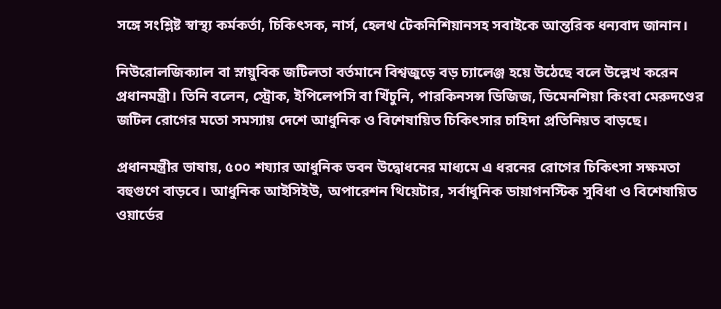সঙ্গে সংশ্লিষ্ট স্বাস্থ্য কর্মকর্তা, চিকিৎসক, নার্স, হেলথ টেকনিশিয়ানসহ সবাইকে আন্তরিক ধন্যবাদ জানান।

নিউরোলজিক্যাল বা স্নায়ুবিক জটিলতা বর্তমানে বিশ্বজুড়ে বড় চ্যালেঞ্জ হয়ে উঠেছে বলে উল্লেখ করেন প্রধানমন্ত্রী। তিনি বলেন, স্ট্রোক, ইপিলেপসি বা খিঁচুনি, পারকিনসন্স ডিজিজ, ডিমেনশিয়া কিংবা মেরুদণ্ডের জটিল রোগের মতো সমস্যায় দেশে আধুনিক ও বিশেষায়িত চিকিৎসার চাহিদা প্রতিনিয়ত বাড়ছে।

প্রধানমন্ত্রীর ভাষায়, ৫০০ শয্যার আধুনিক ভবন উদ্বোধনের মাধ্যমে এ ধরনের রোগের চিকিৎসা সক্ষমতা বহুগুণে বাড়বে। আধুনিক আইসিইউ, অপারেশন থিয়েটার, সর্বাধুনিক ডায়াগনস্টিক সুবিধা ও বিশেষায়িত ওয়ার্ডের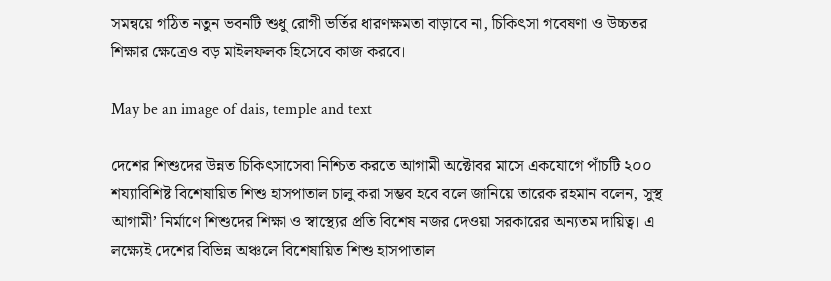সমন্বয়ে গঠিত নতুন ভবনটি শুধু রোগী ভর্তির ধারণক্ষমতা বাড়াবে না, চিকিৎসা গবেষণা ও উচ্চতর শিক্ষার ক্ষেত্রেও বড় মাইলফলক হিসেবে কাজ করবে।

May be an image of dais, temple and text

দেশের শিশুদের উন্নত চিকিৎসাসেবা নিশ্চিত করতে আগামী অক্টোবর মাসে একযোগে পাঁচটি ২০০ শয্যাবিশিষ্ট বিশেষায়িত শিশু হাসপাতাল চালু করা সম্ভব হবে বলে জানিয়ে তারেক রহমান বলেন, সুস্থ আগামী’ নির্মাণে শিশুদের শিক্ষা ও স্বাস্থ্যের প্রতি বিশেষ নজর দেওয়া সরকারের অন্যতম দায়িত্ব। এ লক্ষ্যেই দেশের বিভিন্ন অঞ্চলে বিশেষায়িত শিশু হাসপাতাল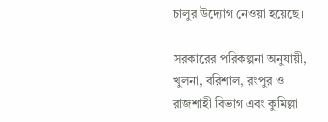চালুর উদ্যোগ নেওয়া হয়েছে।

সরকারের পরিকল্পনা অনুযায়ী, খুলনা, বরিশাল, রংপুর ও রাজশাহী বিভাগ এবং কুমিল্লা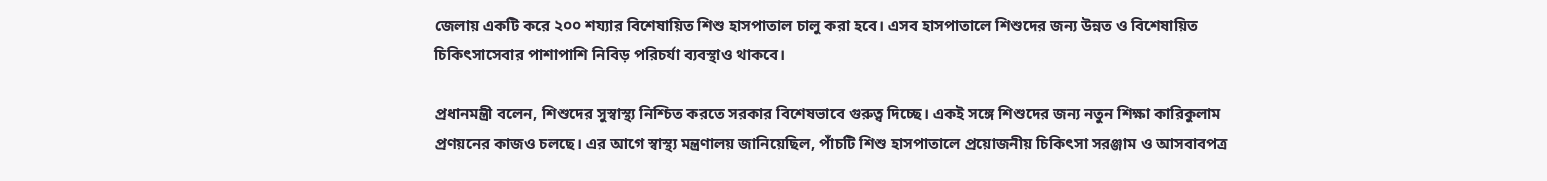জেলায় একটি করে ২০০ শয্যার বিশেষায়িত শিশু হাসপাতাল চালু করা হবে। এসব হাসপাতালে শিশুদের জন্য উন্নত ও বিশেষায়িত চিকিৎসাসেবার পাশাপাশি নিবিড় পরিচর্যা ব্যবস্থাও থাকবে।

প্রধানমন্ত্রী বলেন, শিশুদের সুস্বাস্থ্য নিশ্চিত করতে সরকার বিশেষভাবে গুরুত্ব দিচ্ছে। একই সঙ্গে শিশুদের জন্য নতুন শিক্ষা কারিকুলাম প্রণয়নের কাজও চলছে। এর আগে স্বাস্থ্য মন্ত্রণালয় জানিয়েছিল, পাঁচটি শিশু হাসপাতালে প্রয়োজনীয় চিকিৎসা সরঞ্জাম ও আসবাবপত্র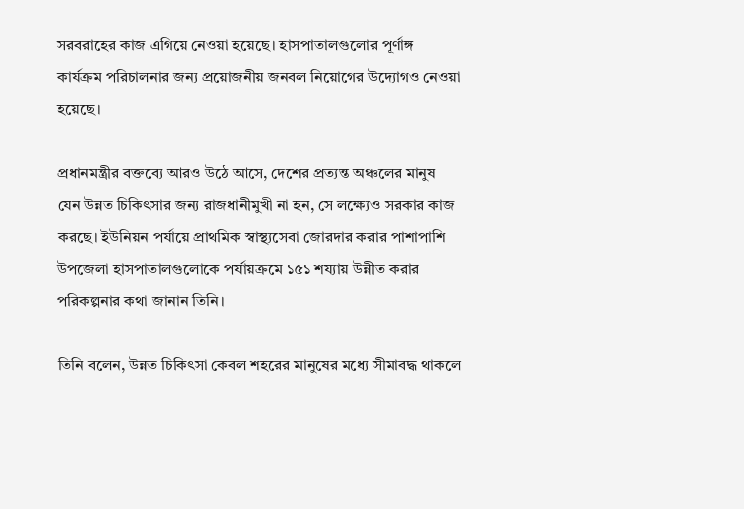সরবরাহের কাজ এগিয়ে নেওয়া হয়েছে। হাসপাতালগুলোর পূর্ণাঙ্গ কার্যক্রম পরিচালনার জন্য প্রয়োজনীয় জনবল নিয়োগের উদ্যোগও নেওয়া হয়েছে।

প্রধানমন্ত্রীর বক্তব্যে আরও উঠে আসে, দেশের প্রত্যন্ত অঞ্চলের মানুষ যেন উন্নত চিকিৎসার জন্য রাজধানীমুখী না হন, সে লক্ষ্যেও সরকার কাজ করছে। ইউনিয়ন পর্যায়ে প্রাথমিক স্বাস্থ্যসেবা জোরদার করার পাশাপাশি উপজেলা হাসপাতালগুলোকে পর্যায়ক্রমে ১৫১ শয্যায় উন্নীত করার পরিকল্পনার কথা জানান তিনি।

তিনি বলেন, উন্নত চিকিৎসা কেবল শহরের মানুষের মধ্যে সীমাবদ্ধ থাকলে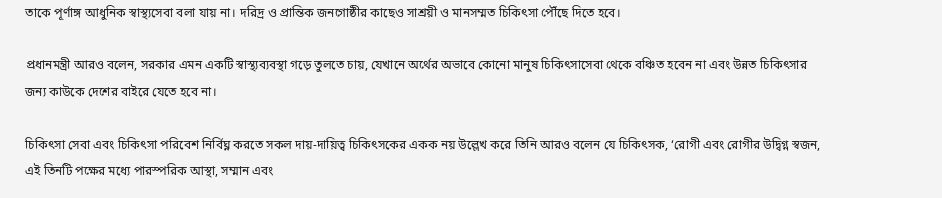তাকে পূর্ণাঙ্গ আধুনিক স্বাস্থ্যসেবা বলা যায় না। দরিদ্র ও প্রান্তিক জনগোষ্ঠীর কাছেও সাশ্রয়ী ও মানসম্মত চিকিৎসা পৌঁছে দিতে হবে।

প্রধানমন্ত্রী আরও বলেন, সরকার এমন একটি স্বাস্থ্যব্যবস্থা গড়ে তুলতে চায়, যেখানে অর্থের অভাবে কোনো মানুষ চিকিৎসাসেবা থেকে বঞ্চিত হবেন না এবং উন্নত চিকিৎসার জন্য কাউকে দেশের বাইরে যেতে হবে না।

চিকিৎসা সেবা এবং চিকিৎসা পরিবেশ নির্বিঘ্ন করতে সকল দায়-দায়িত্ব চিকিৎসকের একক নয় উল্লেখ করে তিনি আরও বলেন যে চিকিৎসক, ‘রোগী এবং রোগীর উদ্বিগ্ন স্বজন, এই তিনটি পক্ষের মধ্যে পারস্পরিক আস্থা, সম্মান এবং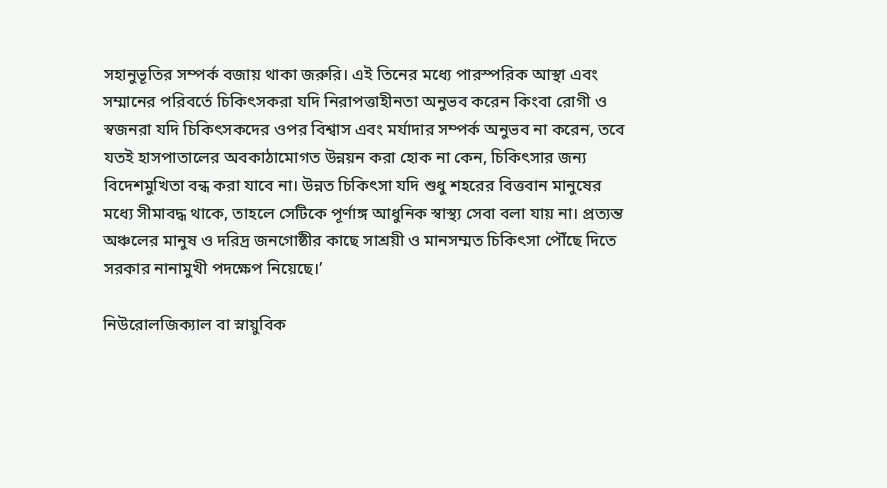সহানুভূতির সম্পর্ক বজায় থাকা জরুরি। এই তিনের মধ্যে পারস্পরিক আস্থা এবং সম্মানের পরিবর্তে চিকিৎসকরা যদি নিরাপত্তাহীনতা অনুভব করেন কিংবা রোগী ও স্বজনরা যদি চিকিৎসকদের ওপর বিশ্বাস এবং মর্যাদার সম্পর্ক অনুভব না করেন, তবে যতই হাসপাতালের অবকাঠামোগত উন্নয়ন করা হোক না কেন, চিকিৎসার জন্য বিদেশমুখিতা বন্ধ করা যাবে না। উন্নত চিকিৎসা যদি শুধু শহরের বিত্তবান মানুষের মধ্যে সীমাবদ্ধ থাকে, তাহলে সেটিকে পূর্ণাঙ্গ আধুনিক স্বাস্থ্য সেবা বলা যায় না। প্রত্যন্ত অঞ্চলের মানুষ ও দরিদ্র জনগোষ্ঠীর কাছে সাশ্রয়ী ও মানসম্মত চিকিৎসা পৌঁছে দিতে সরকার নানামুখী পদক্ষেপ নিয়েছে।’

নিউরোলজিক্যাল বা স্নায়ুবিক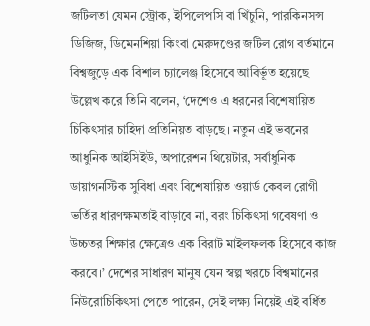জটিলতা যেমন স্ট্রোক, ইপিলেপসি বা খিঁচুনি, পারকিনসন্স ডিজিজ, ডিমেনশিয়া কিংবা মেরুদণ্ডের জটিল রোগ বর্তমানে বিশ্বজুড়ে এক বিশাল চ্যালেঞ্জ হিসেবে আবির্ভূত হয়েছে উল্লেখ করে তিনি বলেন, ‘দেশেও এ ধরনের বিশেষায়িত চিকিৎসার চাহিদা প্রতিনিয়ত বাড়ছে। নতুন এই ভবনের আধুনিক আইসিইউ, অপারেশন থিয়েটার, সর্বাধুনিক ডায়াগনস্টিক সুবিধা এবং বিশেষায়িত ওয়ার্ড কেবল রোগী ভর্তির ধারণক্ষমতাই বাড়াবে না, বরং চিকিৎসা গবেষণা ও উচ্চতর শিক্ষার ক্ষেত্রেও এক বিরাট মাইলফলক হিসেবে কাজ করবে।’ দেশের সাধারণ মানুষ যেন স্বল্প খরচে বিশ্বমানের নিউরোচিকিৎসা পেতে পারেন, সেই লক্ষ্য নিয়েই এই বর্ধিত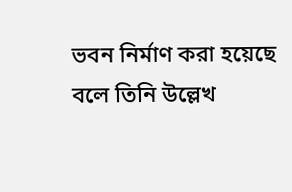ভবন নির্মাণ করা হয়েছে বলে তিনি উল্লেখ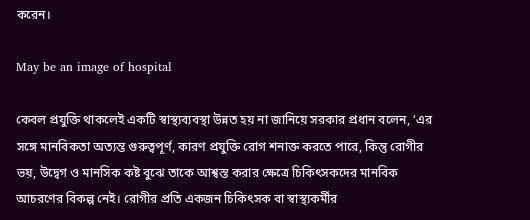করেন।

May be an image of hospital

কেবল প্রযুক্তি থাকলেই একটি স্বাস্থ্যব্যবস্থা উন্নত হয় না জানিয়ে সরকার প্রধান বলেন, ‘এর সঙ্গে মানবিকতা অত্যন্ত গুরুত্বপূর্ণ, কারণ প্রযুক্তি রোগ শনাক্ত করতে পারে, কিন্তু রোগীর ভয়, উদ্বেগ ও মানসিক কষ্ট বুঝে তাকে আশ্বস্ত করার ক্ষেত্রে চিকিৎসকদের মানবিক আচরণের বিকল্প নেই। রোগীর প্রতি একজন চিকিৎসক বা স্বাস্থ্যকর্মীর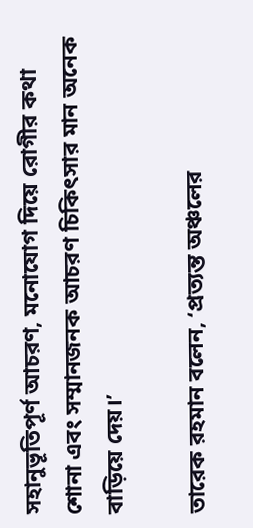সহানুভূতিপূর্ণ আচরণ, মনোযোগ দিয়ে রোগীর কথা শোনা এবং সম্মানজনক আচরণ চিকিৎসার মান অনেক বাড়িয়ে দেয়।’

তারেক রহমান বলেন, ‘প্রত্যন্ত অঞ্চলের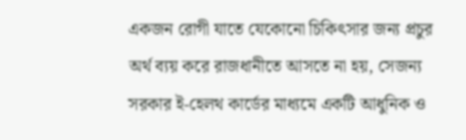একজন রোগী যাতে যেকোনো চিকিৎসার জন্য প্রচুর অর্থ ব্যয় করে রাজধানীতে আসতে না হয়, সেজন্য সরকার ই-হেলথ কার্ডের মাধ্যমে একটি আধুনিক ও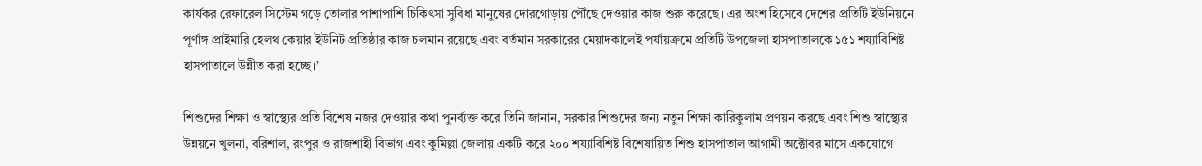কার্যকর রেফারেল সিস্টেম গড়ে তোলার পাশাপাশি চিকিৎসা সুবিধা মানুষের দোরগোড়ায় পৌঁছে দেওয়ার কাজ শুরু করেছে। এর অংশ হিসেবে দেশের প্রতিটি ইউনিয়নে পূর্ণাঙ্গ প্রাইমারি হেলথ কেয়ার ইউনিট প্রতিষ্ঠার কাজ চলমান রয়েছে এবং বর্তমান সরকারের মেয়াদকালেই পর্যায়ক্রমে প্রতিটি উপজেলা হাসপাতালকে ১৫১ শয্যাবিশিষ্ট হাসপাতালে উন্নীত করা হচ্ছে।’

শিশুদের শিক্ষা ও স্বাস্থ্যের প্রতি বিশেষ নজর দেওয়ার কথা পুনর্ব্যক্ত করে তিনি জানান, সরকার শিশুদের জন্য নতুন শিক্ষা কারিকুলাম প্রণয়ন করছে এবং শিশু স্বাস্থ্যের উন্নয়নে খুলনা, বরিশাল, রংপুর ও রাজশাহী বিভাগ এবং কুমিল্লা জেলায় একটি করে ২০০ শয্যাবিশিষ্ট বিশেষায়িত শিশু হাসপাতাল আগামী অক্টোবর মাসে একযোগে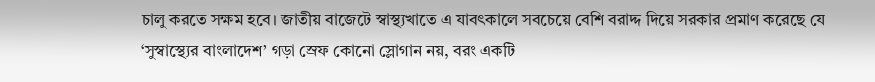চালু করতে সক্ষম হবে। জাতীয় বাজেটে স্বাস্থ্যখাতে এ যাবৎকালে সবচেয়ে বেশি বরাদ্দ দিয়ে সরকার প্রমাণ করেছে যে ‘সুস্বাস্থ্যের বাংলাদেশ’ গড়া স্রেফ কোনো স্লোগান নয়, বরং একটি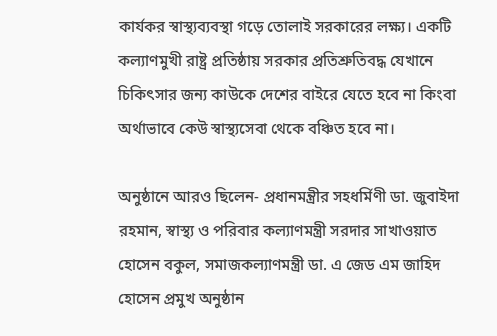কার্যকর স্বাস্থ্যব্যবস্থা গড়ে তোলাই সরকারের লক্ষ্য। একটি কল্যাণমুখী রাষ্ট্র প্রতিষ্ঠায় সরকার প্রতিশ্রুতিবদ্ধ যেখানে চিকিৎসার জন্য কাউকে দেশের বাইরে যেতে হবে না কিংবা অর্থাভাবে কেউ স্বাস্থ্যসেবা থেকে বঞ্চিত হবে না।

অনুষ্ঠানে আরও ছিলেন- প্রধানমন্ত্রীর সহধর্মিণী ডা. জুবাইদা রহমান, স্বাস্থ্য ও পরিবার কল্যাণমন্ত্রী সরদার সাখাওয়াত হোসেন বকুল, সমাজকল্যাণমন্ত্রী ডা. এ জেড এম জাহিদ হোসেন প্রমুখ অনুষ্ঠান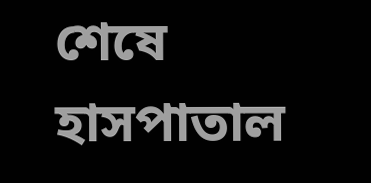শেষে হাসপাতাল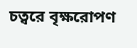চত্বরে বৃক্ষরোপণ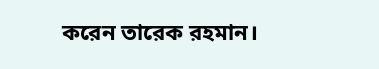করেন তারেক রহমান।